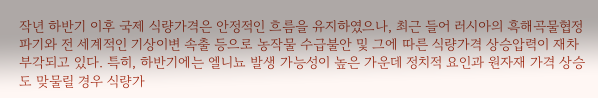작년 하반기 이후 국제 식량가격은 안정적인 흐름을 유지하였으나, 최근 들어 러시아의 흑해곡물협정 파기와 전 세계적인 기상이변 속출 등으로 농작물 수급불안 및 그에 따른 식량가격 상승압력이 재차 부각되고 있다. 특히, 하반기에는 엘니뇨 발생 가능성이 높은 가운데 정치적 요인과 원자재 가격 상승도 맞물릴 경우 식량가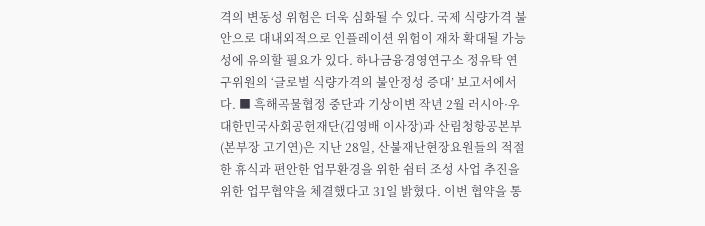격의 변동성 위험은 더욱 심화될 수 있다. 국제 식량가격 불안으로 대내외적으로 인플레이션 위험이 재차 확대될 가능성에 유의할 필요가 있다. 하나금융경영연구소 정유탁 연구위원의 ‘글로벌 식량가격의 불안정성 증대’ 보고서에서다. ■ 흑해곡물협정 중단과 기상이변 작년 2월 러시아·우
대한민국사회공헌재단(김영배 이사장)과 산림청항공본부(본부장 고기연)은 지난 28일, 산불재난현장요원들의 적절한 휴식과 편안한 업무환경을 위한 쉼터 조성 사업 추진을 위한 업무협약을 체결했다고 31일 밝혔다. 이번 협약을 통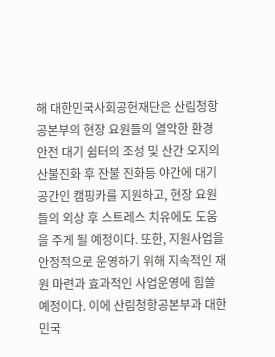해 대한민국사회공헌재단은 산림청항공본부의 현장 요원들의 열악한 환경 안전 대기 쉼터의 조성 및 산간 오지의 산불진화 후 잔불 진화등 야간에 대기공간인 캠핑카를 지원하고, 현장 요원들의 외상 후 스트레스 치유에도 도움을 주게 될 예정이다. 또한, 지원사업을 안정적으로 운영하기 위해 지속적인 재원 마련과 효과적인 사업운영에 힘쓸 예정이다. 이에 산림청항공본부과 대한민국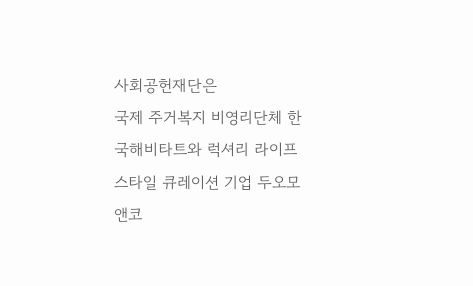사회공헌재단은
국제 주거복지 비영리단체 한국해비타트와 럭셔리 라이프 스타일 큐레이션 기업 두오모앤코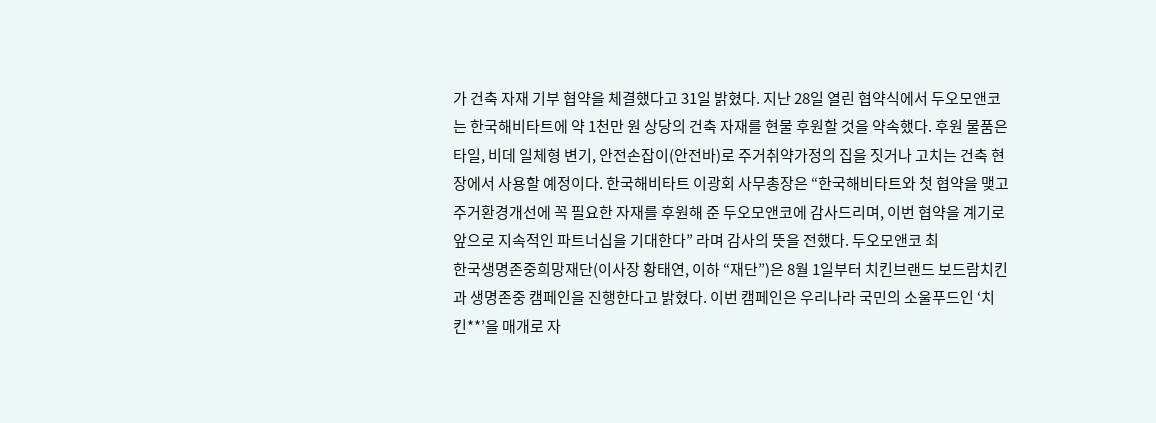가 건축 자재 기부 협약을 체결했다고 31일 밝혔다. 지난 28일 열린 협약식에서 두오모앤코는 한국해비타트에 약 1천만 원 상당의 건축 자재를 현물 후원할 것을 약속했다. 후원 물품은 타일, 비데 일체형 변기, 안전손잡이(안전바)로 주거취약가정의 집을 짓거나 고치는 건축 현장에서 사용할 예정이다. 한국해비타트 이광회 사무총장은 “한국해비타트와 첫 협약을 맺고 주거환경개선에 꼭 필요한 자재를 후원해 준 두오모앤코에 감사드리며, 이번 협약을 계기로 앞으로 지속적인 파트너십을 기대한다” 라며 감사의 뜻을 전했다. 두오모앤코 최
한국생명존중희망재단(이사장 황태연, 이하 “재단”)은 8월 1일부터 치킨브랜드 보드람치킨과 생명존중 캠페인을 진행한다고 밝혔다. 이번 캠페인은 우리나라 국민의 소울푸드인 ‘치킨**’을 매개로 자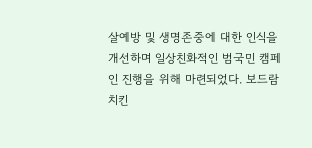살예방 및 생명존중에 대한 인식을 개선하며 일상친화적인 범국민 캠페인 진행을 위해 마련되었다. 보드람치킨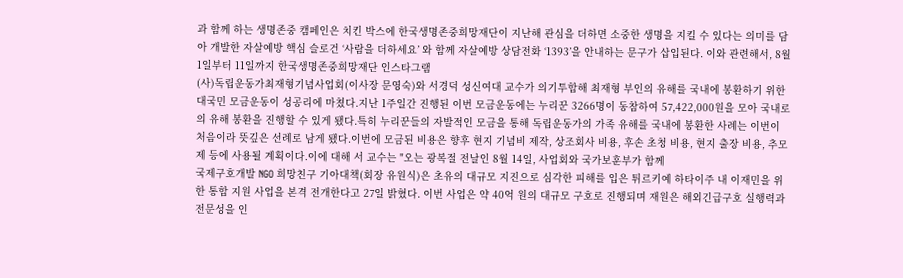과 함께 하는 생명존중 캠페인은 치킨 박스에 한국생명존중희망재단이 지난해 관심을 더하면 소중한 생명을 지킬 수 있다는 의미를 담아 개발한 자살예방 핵심 슬로건 ‘사람을 더하세요’ 와 함께 자살예방 상담전화 ‘1393’을 안내하는 문구가 삽입된다. 이와 관련해서, 8월 1일부터 11일까지 한국생명존중희망재단 인스타그램
(사)독립운동가최재형기념사업회(이사장 문영숙)와 서경덕 성신여대 교수가 의기투합해 최재형 부인의 유해를 국내에 봉환하기 위한 대국민 모금운동이 성공리에 마쳤다.지난 1주일간 진행된 이번 모금운동에는 누리꾼 3266명이 동참하여 57,422,000원을 모아 국내로의 유해 봉환을 진행할 수 있게 됐다.특히 누리꾼들의 자발적인 모금을 통해 독립운동가의 가족 유해를 국내에 봉환한 사례는 이번이 처음이라 뜻깊은 선례로 남게 됐다.이번에 모금된 비용은 향후 현지 기념비 제작, 상조회사 비용, 후손 초청 비용, 현지 출장 비용, 추모제 등에 사용될 계획이다.이에 대해 서 교수는 "오는 광복절 전날인 8월 14일, 사업회와 국가보훈부가 함께
국제구호개발 NGO 희망친구 기아대책(회장 유원식)은 초유의 대규모 지진으로 심각한 피해를 입은 튀르키예 하타이주 내 이재민을 위한 통합 지원 사업을 본격 전개한다고 27일 밝혔다. 이번 사업은 약 40억 원의 대규모 구호로 진행되며 재원은 해외긴급구호 실행력과 전문성을 인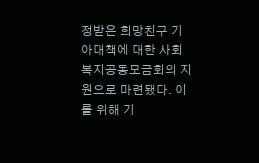정받은 희망친구 기아대책에 대한 사회복지공동모금회의 지원으로 마련됐다. 이를 위해 기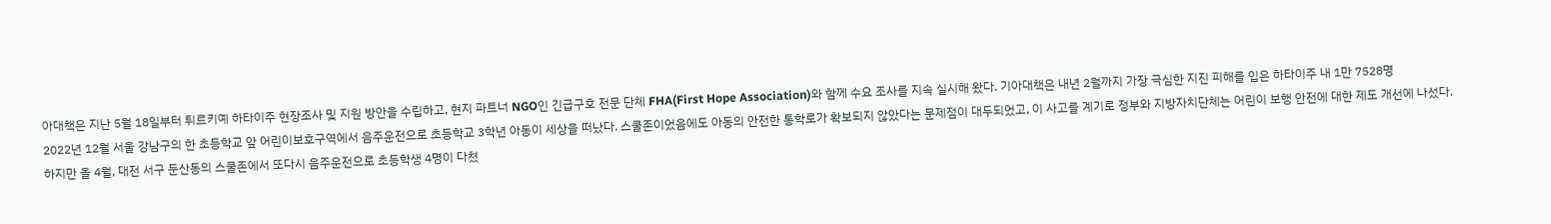아대책은 지난 5월 18일부터 튀르키예 하타이주 현장조사 및 지원 방안을 수립하고, 현지 파트너 NGO인 긴급구호 전문 단체 FHA(First Hope Association)와 함께 수요 조사를 지속 실시해 왔다. 기아대책은 내년 2월까지 가장 극심한 지진 피해를 입은 하타이주 내 1만 7528명
2022년 12월 서울 강남구의 한 초등학교 앞 어린이보호구역에서 음주운전으로 초등학교 3학년 아동이 세상을 떠났다. 스쿨존이었음에도 아동의 안전한 통학로가 확보되지 않았다는 문제점이 대두되었고, 이 사고를 계기로 정부와 지방자치단체는 어린이 보행 안전에 대한 제도 개선에 나섰다. 하지만 올 4월, 대전 서구 둔산동의 스쿨존에서 또다시 음주운전으로 초등학생 4명이 다쳤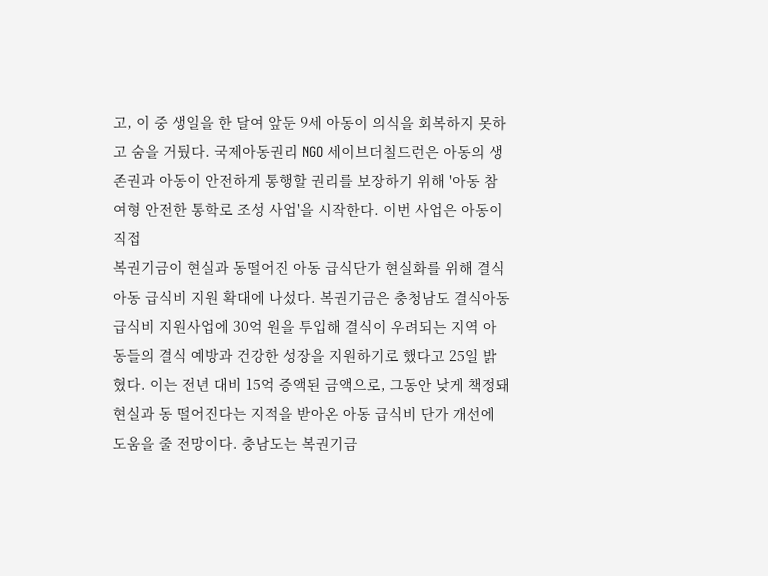고, 이 중 생일을 한 달여 앞둔 9세 아동이 의식을 회복하지 못하고 숨을 거뒀다. 국제아동권리 NGO 세이브더칠드런은 아동의 생존권과 아동이 안전하게 통행할 권리를 보장하기 위해 '아동 참여형 안전한 통학로 조성 사업'을 시작한다. 이번 사업은 아동이 직접
복권기금이 현실과 동떨어진 아동 급식단가 현실화를 위해 결식아동 급식비 지원 확대에 나섰다. 복권기금은 충청남도 결식아동 급식비 지원사업에 30억 원을 투입해 결식이 우려되는 지역 아동들의 결식 예방과 건강한 성장을 지원하기로 했다고 25일 밝혔다. 이는 전년 대비 15억 증액된 금액으로, 그동안 낮게 책정돼 현실과 동 떨어진다는 지적을 받아온 아동 급식비 단가 개선에 도움을 줄 전망이다. 충남도는 복권기금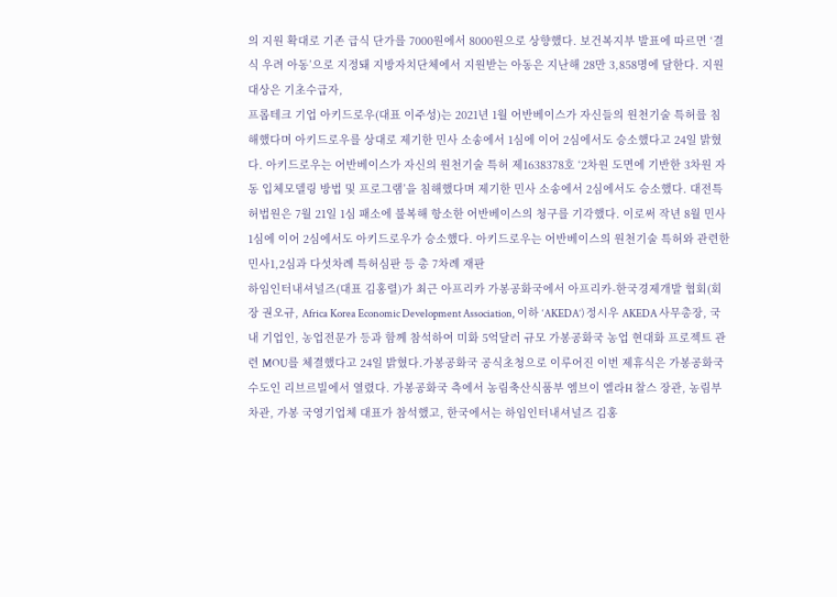의 지원 확대로 기존 급식 단가를 7000원에서 8000원으로 상향했다. 보건복지부 발표에 따르면 ‘결식 우려 아동’으로 지정돼 지방자치단체에서 지원받는 아동은 지난해 28만 3,858명에 달한다. 지원 대상은 기초수급자,
프롭테크 기업 아키드로우(대표 이주성)는 2021년 1월 어반베이스가 자신들의 원천기술 특허를 침해했다며 아키드로우를 상대로 제기한 민사 소송에서 1심에 이어 2심에서도 승소했다고 24일 밝혔다. 아키드로우는 어반베이스가 자신의 원천기술 특허 제1638378호 ‘2차원 도면에 기반한 3차원 자동 입체모델링 방법 및 프로그램’을 침해했다며 제기한 민사 소송에서 2심에서도 승소했다. 대전특허법원은 7월 21일 1심 패소에 불복해 항소한 어반베이스의 청구를 기각했다. 이로써 작년 8월 민사 1심에 이어 2심에서도 아키드로우가 승소했다. 아키드로우는 어반베이스의 원천기술 특허와 관련한 민사1,2심과 다섯차례 특허심판 등 총 7차례 재판
하임인터내셔널즈(대표 김홍렬)가 최근 아프리카 가봉공화국에서 아프리카-한국경제개발 협회(회장 권오규, Africa Korea Economic Development Association, 이하 ‘AKEDA’) 정시우 AKEDA 사무총장, 국내 기업인, 농업전문가 등과 함께 참석하여 미화 5억달러 규모 가봉공화국 농업 현대화 프로젝트 관련 MOU를 체결했다고 24일 밝혔다.가봉공화국 공식초청으로 이루어진 이번 제휴식은 가봉공화국 수도인 리브르빌에서 열렸다. 가봉공화국 측에서 농림축산식품부 엠브이 엘라H 찰스 장관, 농림부 차관, 가봉 국영기업체 대표가 참석했고, 한국에서는 하임인터내셔널즈 김홍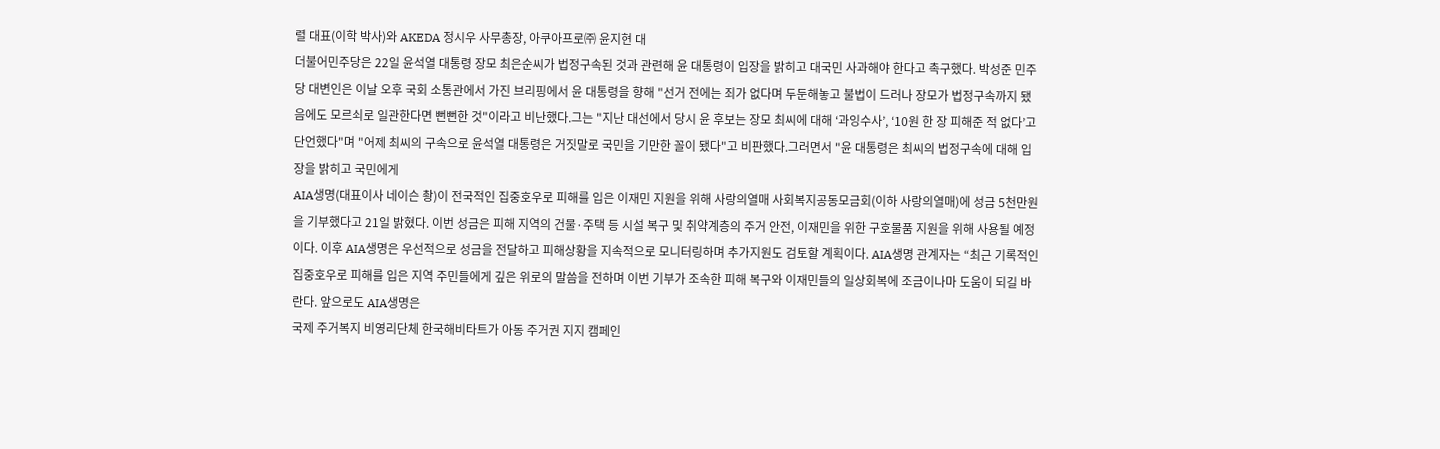렬 대표(이학 박사)와 AKEDA 정시우 사무총장, 아쿠아프로㈜ 윤지현 대
더불어민주당은 22일 윤석열 대통령 장모 최은순씨가 법정구속된 것과 관련해 윤 대통령이 입장을 밝히고 대국민 사과해야 한다고 촉구했다. 박성준 민주당 대변인은 이날 오후 국회 소통관에서 가진 브리핑에서 윤 대통령을 향해 "선거 전에는 죄가 없다며 두둔해놓고 불법이 드러나 장모가 법정구속까지 됐음에도 모르쇠로 일관한다면 뻔뻔한 것"이라고 비난했다.그는 "지난 대선에서 당시 윤 후보는 장모 최씨에 대해 ‘과잉수사’, ‘10원 한 장 피해준 적 없다’고 단언했다"며 "어제 최씨의 구속으로 윤석열 대통령은 거짓말로 국민을 기만한 꼴이 됐다"고 비판했다.그러면서 "윤 대통령은 최씨의 법정구속에 대해 입장을 밝히고 국민에게
AIA생명(대표이사 네이슨 촹)이 전국적인 집중호우로 피해를 입은 이재민 지원을 위해 사랑의열매 사회복지공동모금회(이하 사랑의열매)에 성금 5천만원을 기부했다고 21일 밝혔다. 이번 성금은 피해 지역의 건물·주택 등 시설 복구 및 취약계층의 주거 안전, 이재민을 위한 구호물품 지원을 위해 사용될 예정이다. 이후 AIA생명은 우선적으로 성금을 전달하고 피해상황을 지속적으로 모니터링하며 추가지원도 검토할 계획이다. AIA생명 관계자는 “최근 기록적인 집중호우로 피해를 입은 지역 주민들에게 깊은 위로의 말씀을 전하며 이번 기부가 조속한 피해 복구와 이재민들의 일상회복에 조금이나마 도움이 되길 바란다. 앞으로도 AIA생명은
국제 주거복지 비영리단체 한국해비타트가 아동 주거권 지지 캠페인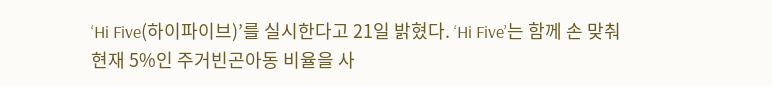‘Hi Five(하이파이브)’를 실시한다고 21일 밝혔다. ‘Hi Five’는 함께 손 맞춰 현재 5%인 주거빈곤아동 비율을 사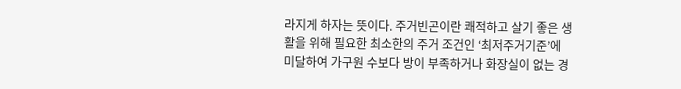라지게 하자는 뜻이다. 주거빈곤이란 쾌적하고 살기 좋은 생활을 위해 필요한 최소한의 주거 조건인 ‘최저주거기준’에 미달하여 가구원 수보다 방이 부족하거나 화장실이 없는 경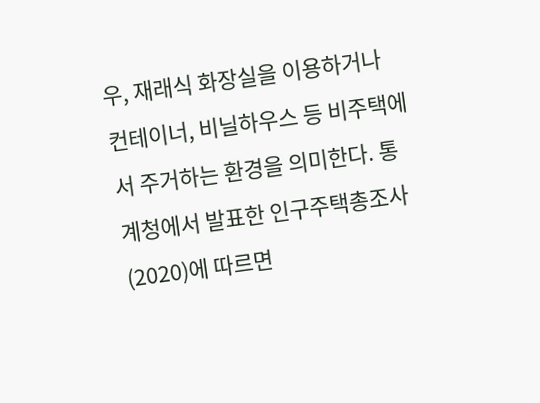우, 재래식 화장실을 이용하거나 컨테이너, 비닐하우스 등 비주택에서 주거하는 환경을 의미한다. 통계청에서 발표한 인구주택총조사(2020)에 따르면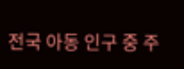전국 아동 인구 중 주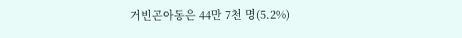거빈곤아동은 44만 7천 명(5.2%)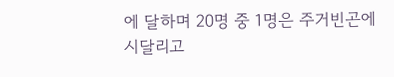에 달하며 20명 중 1명은 주거빈곤에 시달리고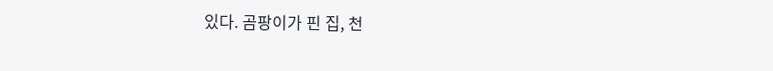있다. 곰팡이가 핀 집, 천